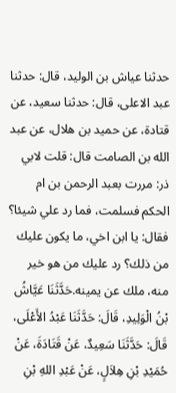حدثنا عياش بن الوليد، قال: حدثنا عبد الاعلى، قال: حدثنا سعيد، عن قتادة، عن حميد بن هلال، عن عبد الله بن الصامت قال: قلت لابي ذر: مررت بعبد الرحمن بن ام الحكم فسلمت، فما رد علي شيئا؟ فقال: يا ابن اخي، ما يكون عليك من ذلك؟ رد عليك من هو خير منه، ملك عن يمينه.حَدَّثَنَا عَيَّاشُ بْنُ الْوَلِيدِ، قَالَ: حَدَّثَنَا عَبْدُ الأَعْلَى، قَالَ: حَدَّثَنَا سَعِيدٌ، عَنْ قَتَادَةَ، عَنْ حُمَيْدِ بْنِ هِلاَلٍ، عَنْ عَبْدِ اللهِ بْنِ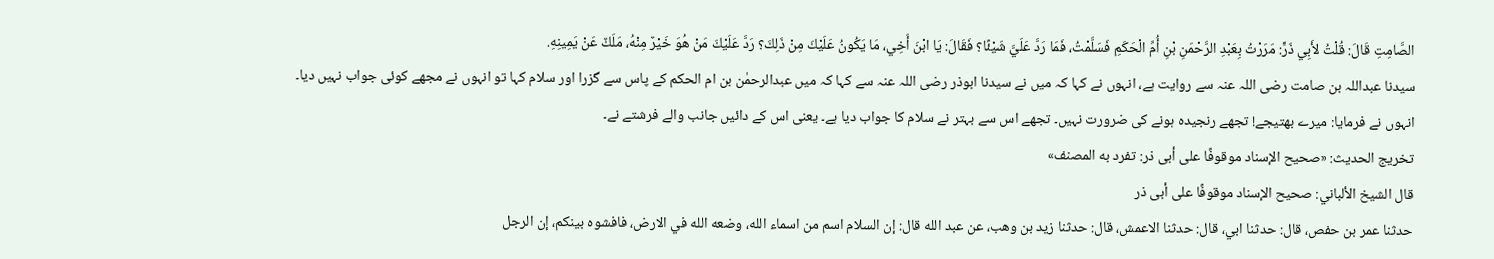الصَّامِتِ قَالَ: قُلْتُ لأَبِي ذَرٍّ: مَرَرْتُ بِعَبْدِ الرَّحْمَنِ بْنِ أُمِّ الْحَكَمِ فَسَلَّمْتُ، فَمَا رَدَّ عَلَيَّ شَيْئًا؟ فَقَالَ: يَا ابْنَ أَخِي، مَا يَكُونُ عَلَيْكَ مِنْ ذَلِكَ؟ رَدَّ عَلَيْكَ مَنْ هُوَ خَيْرٌ مِنْهُ، مَلَكٌ عَنْ يَمِينِهِ.
سیدنا عبداللہ بن صامت رضی اللہ عنہ سے روایت ہے، انہوں نے کہا کہ میں نے سیدنا ابوذر رضی اللہ عنہ سے کہا کہ میں عبدالرحمٰن بن ام الحکم کے پاس سے گزرا اور سلام کہا تو انہوں نے مجھے کوئی جواب نہیں دیا۔ انہوں نے فرمایا: میرے بھتیجے! تجھے رنجیده ہونے کی ضرورت نہیں۔ تجھے اس سے بہتر نے سلام کا جواب دیا ہے۔ یعنی اس کے دائیں جانب والے فرشتے نے۔
تخریج الحدیث: «صحيح الإسناد موقوفًا على أبى ذر: تفرد به المصنف»
قال الشيخ الألباني: صحيح الإسناد موقوفًا على أبى ذر
حدثنا عمر بن حفص، قال: حدثنا ابي، قال: حدثنا الاعمش، قال: حدثنا زيد بن وهب، عن عبد الله قال: إن السلام اسم من اسماء الله، وضعه الله في الارض، فافشوه بينكم، إن الرجل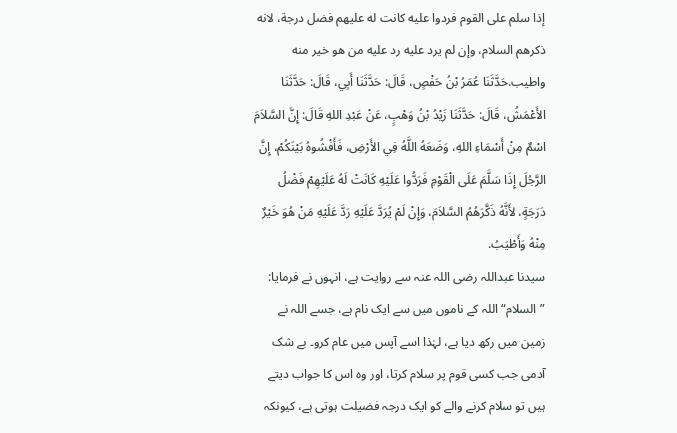إذا سلم على القوم فردوا عليه كانت له عليهم فضل درجة، لانه ذكرهم السلام، وإن لم يرد عليه رد عليه من هو خير منه واطيب.حَدَّثَنَا عُمَرُ بْنُ حَفْصٍ، قَالَ: حَدَّثَنَا أَبِي، قَالَ: حَدَّثَنَا الأَعْمَشُ، قَالَ: حَدَّثَنَا زَيْدُ بْنُ وَهْبٍ، عَنْ عَبْدِ اللهِ قَالَ: إِنَّ السَّلاَمَ اسْمٌ مِنْ أَسْمَاءِ اللهِ، وَضَعَهُ اللَّهُ فِي الأَرْضِ، فَأَفْشُوهُ بَيْنَكُمْ، إِنَّ الرَّجُلَ إِذَا سَلَّمَ عَلَى الْقَوْمِ فَرَدُّوا عَلَيْهِ كَانَتْ لَهُ عَلَيْهِمْ فَضْلُ دَرَجَةٍ، لأَنَّهُ ذَكَّرَهُمُ السَّلاَمَ، وَإِنْ لَمْ يُرَدَّ عَلَيْهِ رَدَّ عَلَيْهِ مَنْ هُوَ خَيْرٌ مِنْهُ وَأَطْيَبُ.
سیدنا عبداللہ رضی اللہ عنہ سے روایت ہے، انہوں نے فرمایا: ”السلام“ اللہ کے ناموں میں سے ایک نام ہے، جسے اللہ نے زمین میں رکھ دیا ہے، لہٰذا اسے آپس میں عام کرو۔ بے شک آدمی جب کسی قوم پر سلام کرتا، اور وہ اس کا جواب دیتے ہیں تو سلام کرنے والے کو ایک درجہ فضیلت ہوتی ہے، کیونکہ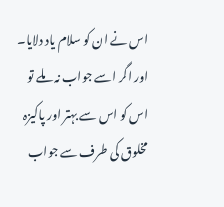اس نے ان کو سلام یاد دلایا۔ اور اگر اسے جواب نہ ملے تو اس کو اس سے بہتر اور پاکیزہ مخلوق کی طرف سے جواب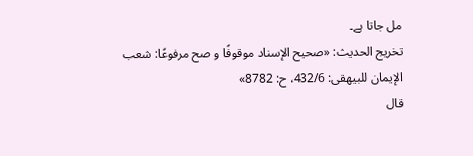مل جاتا ہے۔
تخریج الحدیث: «صحيح الإسناد موقوفًا و صح مرفوعًا: شعب الإيمان للبيهقى: 432/6، ح: 8782»
قال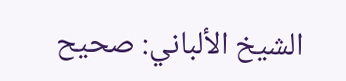الشيخ الألباني: صحيح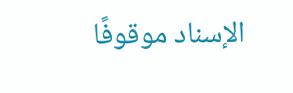الإسناد موقوفًا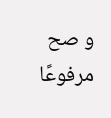و صح مرفوعًا